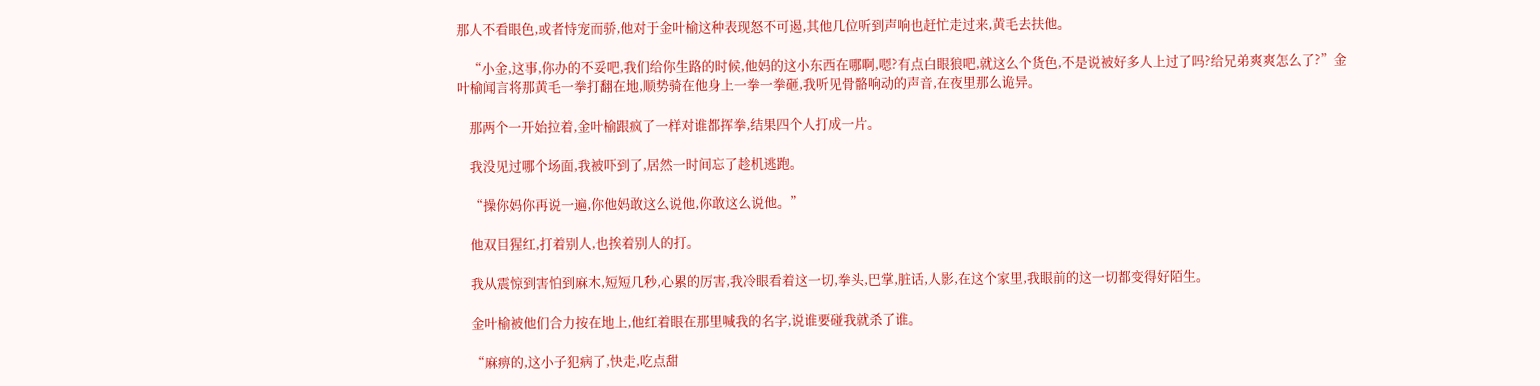那人不看眼色,或者恃宠而骄,他对于金叶榆这种表现怒不可遏,其他几位听到声响也赶忙走过来,黄毛去扶他。

    “小金,这事,你办的不妥吧,我们给你生路的时候,他妈的这小东西在哪啊,嗯?有点白眼狼吧,就这么个货色,不是说被好多人上过了吗?给兄弟爽爽怎么了?”金叶榆闻言将那黄毛一拳打翻在地,顺势骑在他身上一拳一拳砸,我听见骨骼响动的声音,在夜里那么诡异。

    那两个一开始拉着,金叶榆跟疯了一样对谁都挥拳,结果四个人打成一片。

    我没见过哪个场面,我被吓到了,居然一时间忘了趁机逃跑。

    “操你妈你再说一遍,你他妈敢这么说他,你敢这么说他。”

    他双目猩红,打着别人,也挨着别人的打。

    我从震惊到害怕到麻木,短短几秒,心累的厉害,我冷眼看着这一切,拳头,巴掌,脏话,人影,在这个家里,我眼前的这一切都变得好陌生。

    金叶榆被他们合力按在地上,他红着眼在那里喊我的名字,说谁要碰我就杀了谁。

    “麻痹的,这小子犯病了,快走,吃点甜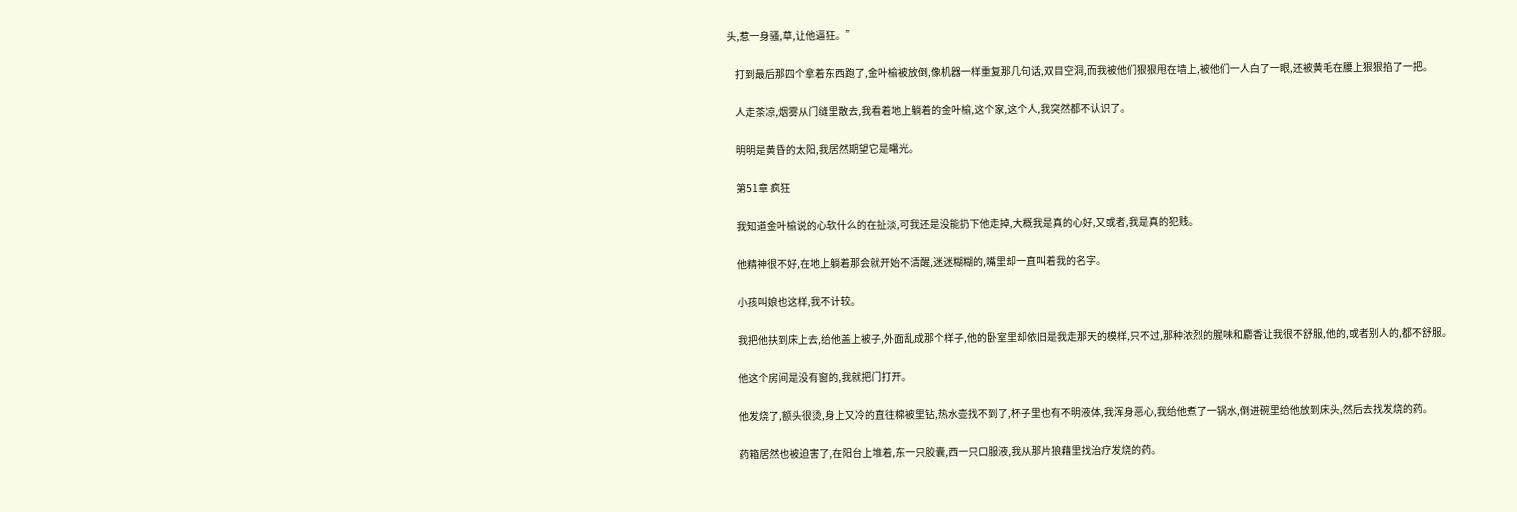头,惹一身骚,草,让他逼狂。”

    打到最后那四个拿着东西跑了,金叶榆被放倒,像机器一样重复那几句话,双目空洞,而我被他们狠狠甩在墙上,被他们一人白了一眼,还被黄毛在腰上狠狠掐了一把。

    人走茶凉,烟雾从门缝里散去,我看着地上躺着的金叶榆,这个家,这个人,我突然都不认识了。

    明明是黄昏的太阳,我居然期望它是曙光。

    第51章 疯狂

    我知道金叶榆说的心软什么的在扯淡,可我还是没能扔下他走掉,大概我是真的心好,又或者,我是真的犯贱。

    他精神很不好,在地上躺着那会就开始不清醒,迷迷糊糊的,嘴里却一直叫着我的名字。

    小孩叫娘也这样,我不计较。

    我把他扶到床上去,给他盖上被子,外面乱成那个样子,他的卧室里却依旧是我走那天的模样,只不过,那种浓烈的腥味和麝香让我很不舒服,他的,或者别人的,都不舒服。

    他这个房间是没有窗的,我就把门打开。

    他发烧了,额头很烫,身上又冷的直往棉被里钻,热水壶找不到了,杯子里也有不明液体,我浑身恶心,我给他煮了一锅水,倒进碗里给他放到床头,然后去找发烧的药。

    药箱居然也被迫害了,在阳台上堆着,东一只胶囊,西一只口服液,我从那片狼藉里找治疗发烧的药。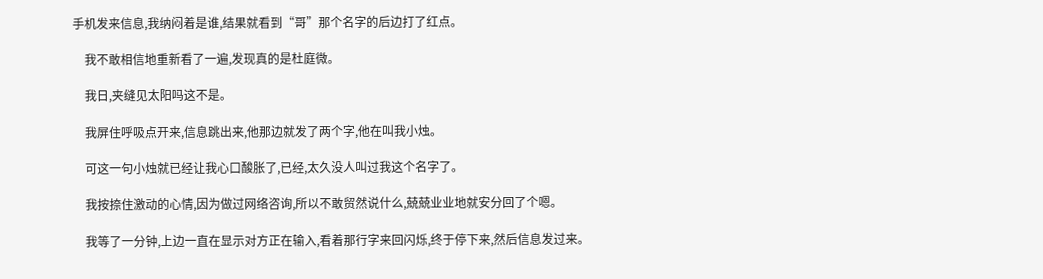手机发来信息,我纳闷着是谁,结果就看到“哥”那个名字的后边打了红点。

    我不敢相信地重新看了一遍,发现真的是杜庭微。

    我日,夹缝见太阳吗这不是。

    我屏住呼吸点开来,信息跳出来,他那边就发了两个字,他在叫我小烛。

    可这一句小烛就已经让我心口酸胀了,已经,太久没人叫过我这个名字了。

    我按捺住激动的心情,因为做过网络咨询,所以不敢贸然说什么,兢兢业业地就安分回了个嗯。

    我等了一分钟,上边一直在显示对方正在输入,看着那行字来回闪烁,终于停下来,然后信息发过来。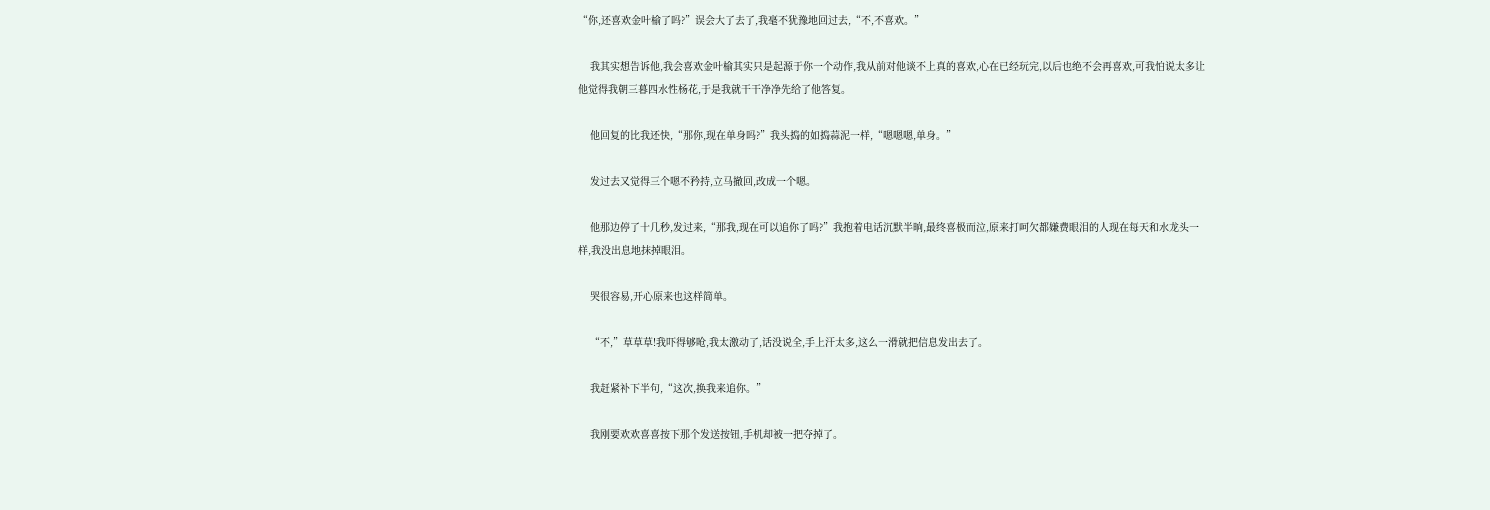“你,还喜欢金叶榆了吗?”误会大了去了,我毫不犹豫地回过去,“不,不喜欢。”

    我其实想告诉他,我会喜欢金叶榆其实只是起源于你一个动作,我从前对他谈不上真的喜欢,心在已经玩完,以后也绝不会再喜欢,可我怕说太多让他觉得我朝三暮四水性杨花,于是我就干干净净先给了他答复。

    他回复的比我还快,“那你,现在单身吗?”我头捣的如捣蒜泥一样,“嗯嗯嗯,单身。”

    发过去又觉得三个嗯不矜持,立马撤回,改成一个嗯。

    他那边停了十几秒,发过来,“那我,现在可以追你了吗?”我抱着电话沉默半晌,最终喜极而泣,原来打呵欠都嫌费眼泪的人现在每天和水龙头一样,我没出息地抹掉眼泪。

    哭很容易,开心原来也这样简单。

    “不,”草草草!我吓得够呛,我太激动了,话没说全,手上汗太多,这么一滑就把信息发出去了。

    我赶紧补下半句,“这次,换我来追你。”

    我刚要欢欢喜喜按下那个发送按钮,手机却被一把夺掉了。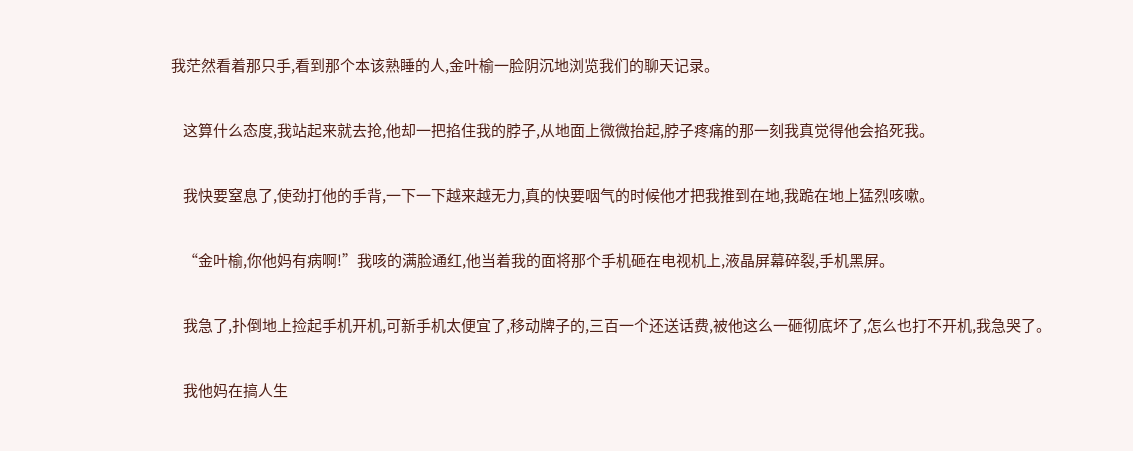我茫然看着那只手,看到那个本该熟睡的人,金叶榆一脸阴沉地浏览我们的聊天记录。

    这算什么态度,我站起来就去抢,他却一把掐住我的脖子,从地面上微微抬起,脖子疼痛的那一刻我真觉得他会掐死我。

    我快要窒息了,使劲打他的手背,一下一下越来越无力,真的快要咽气的时候他才把我推到在地,我跪在地上猛烈咳嗽。

    “金叶榆,你他妈有病啊!”我咳的满脸通红,他当着我的面将那个手机砸在电视机上,液晶屏幕碎裂,手机黑屏。

    我急了,扑倒地上捡起手机开机,可新手机太便宜了,移动牌子的,三百一个还送话费,被他这么一砸彻底坏了,怎么也打不开机,我急哭了。

    我他妈在搞人生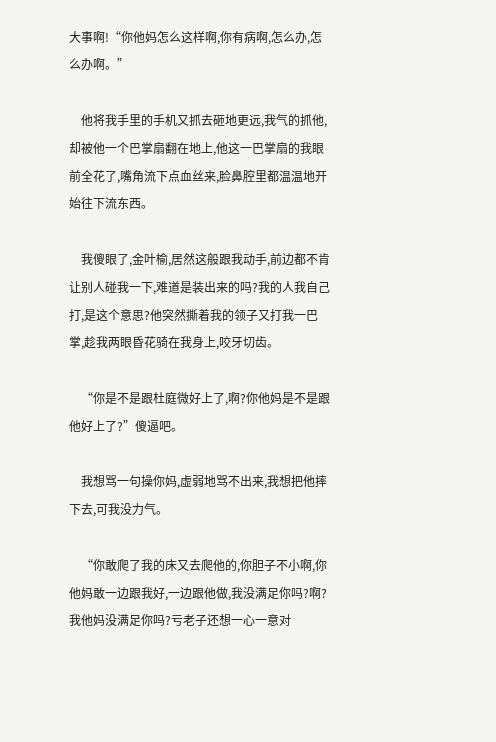大事啊!“你他妈怎么这样啊,你有病啊,怎么办,怎么办啊。”

    他将我手里的手机又抓去砸地更远,我气的抓他,却被他一个巴掌扇翻在地上,他这一巴掌扇的我眼前全花了,嘴角流下点血丝来,脸鼻腔里都温温地开始往下流东西。

    我傻眼了,金叶榆,居然这般跟我动手,前边都不肯让别人碰我一下,难道是装出来的吗?我的人我自己打,是这个意思?他突然撕着我的领子又打我一巴掌,趁我两眼昏花骑在我身上,咬牙切齿。

    “你是不是跟杜庭微好上了,啊?你他妈是不是跟他好上了?”傻逼吧。

    我想骂一句操你妈,虚弱地骂不出来,我想把他摔下去,可我没力气。

    “你敢爬了我的床又去爬他的,你胆子不小啊,你他妈敢一边跟我好,一边跟他做,我没满足你吗?啊?我他妈没满足你吗?亏老子还想一心一意对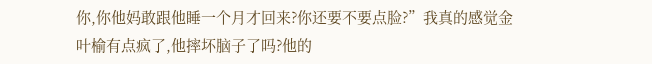你,你他妈敢跟他睡一个月才回来?你还要不要点脸?”我真的感觉金叶榆有点疯了,他摔坏脑子了吗?他的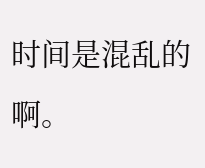时间是混乱的啊。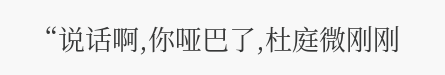“说话啊,你哑巴了,杜庭微刚刚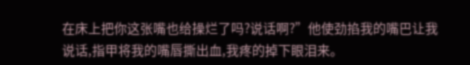在床上把你这张嘴也给操烂了吗?说话啊?”他使劲掐我的嘴巴让我说话,指甲将我的嘴唇撕出血,我疼的掉下眼泪来。